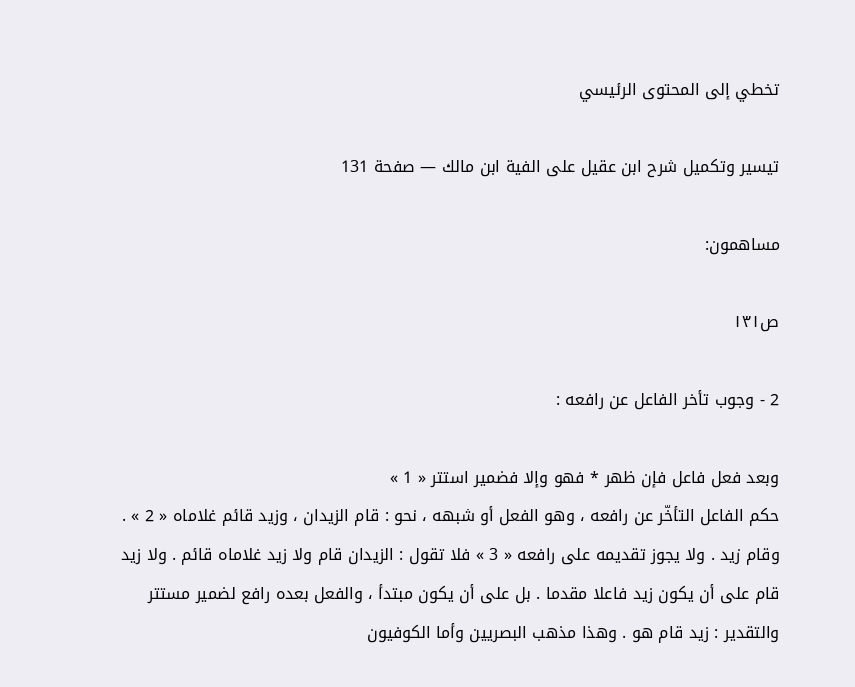تخطي إلى المحتوى الرئيسي

تيسير وتكميل شرح ابن عقيل على الفية ابن مالك — صفحة 131

مساهمون:

ص١٣١

2 - وجوب تأخر الفاعل عن رافعه :

وبعد فعل فاعل فإن ظهر * فهو وإلا فضمير استتر « 1 »
حكم الفاعل التأخّر عن رافعه ، وهو الفعل أو شبهه ، نحو : قام الزيدان ، وزيد قائم غلاماه « 2 » . وقام زيد . ولا يجوز تقديمه على رافعه « 3 » فلا تقول : الزيدان قام ولا زيد غلاماه قائم . ولا زيد قام على أن يكون زيد فاعلا مقدما . بل على أن يكون مبتدأ ، والفعل بعده رافع لضمير مستتر والتقدير : زيد قام هو . وهذا مذهب البصريين وأما الكوفيون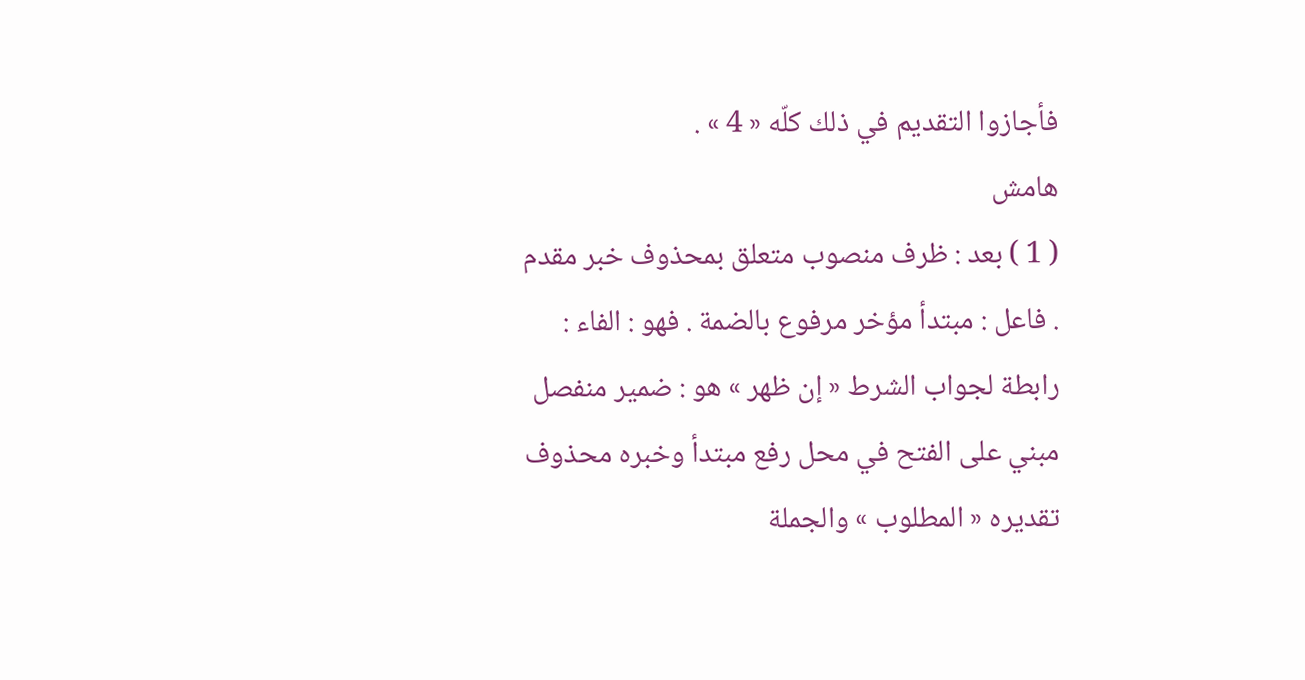فأجازوا التقديم في ذلك كلّه « 4 » .
هامش
( 1 ) بعد : ظرف منصوب متعلق بمحذوف خبر مقدم . فاعل : مبتدأ مؤخر مرفوع بالضمة . فهو : الفاء : رابطة لجواب الشرط « إن ظهر » هو : ضمير منفصل مبني على الفتح في محل رفع مبتدأ وخبره محذوف تقديره « المطلوب » والجملة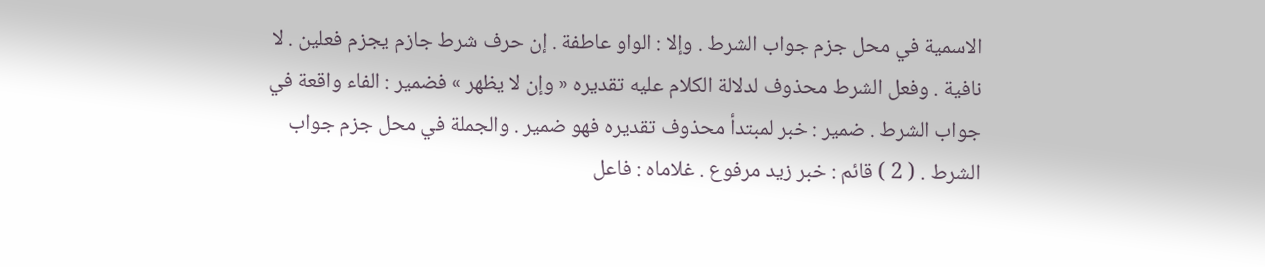الاسمية في محل جزم جواب الشرط . وإلا : الواو عاطفة . إن حرف شرط جازم يجزم فعلين . لا نافية . وفعل الشرط محذوف لدلالة الكلام عليه تقديره « وإن لا يظهر » فضمير : الفاء واقعة في جواب الشرط . ضمير : خبر لمبتدأ محذوف تقديره فهو ضمير . والجملة في محل جزم جواب الشرط . ( 2 ) قائم : خبر زيد مرفوع . غلاماه : فاعل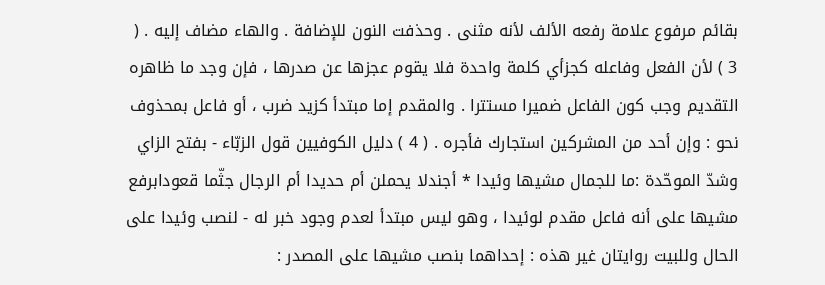بقائم مرفوع علامة رفعه الألف لأنه مثنى . وحذفت النون للإضافة . والهاء مضاف إليه . ( 3 ) لأن الفعل وفاعله كجزأي كلمة واحدة فلا يقوم عجزها عن صدرها ، فإن وجد ما ظاهره التقديم وجب كون الفاعل ضميرا مستترا . والمقدم إما مبتدأ كزيد ضرب ، أو فاعل بمحذوف نحو : وإن أحد من المشركين استجارك فأجره . ( 4 ) دليل الكوفيين قول الزبّاء - بفتح الزاي وشدّ الموحّدة :ما للجمال مشيها وئيدا * أجندلا يحملن أم حديدا أم الرجال جثّما قعودابرفع مشيها على أنه فاعل مقدم لوئيدا ، وهو ليس مبتدأ لعدم وجود خبر له - لنصب وئيدا على الحال وللبيت روايتان غير هذه : إحداهما بنصب مشيها على المصدر :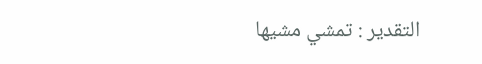التقدير : تمشي مشيها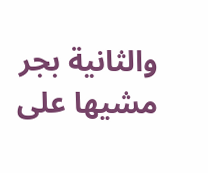والثانية بجر مشيها على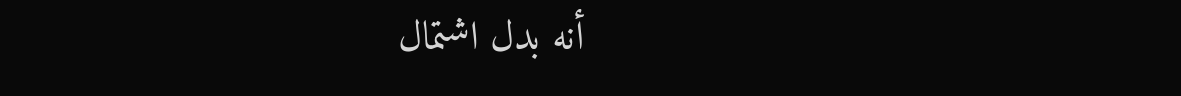أنه بدل اشتمال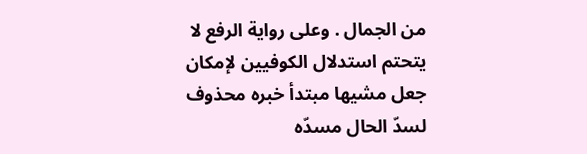من الجمال . وعلى رواية الرفع لا يتحتم استدلال الكوفيين لإمكان جعل مشيها مبتدأ خبره محذوف لسدّ الحال مسدّه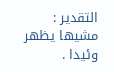التقدير : مشيها يظهر وئيدا .